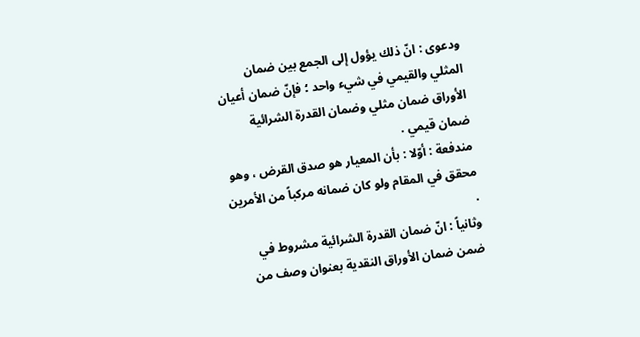ودعوى : انّ ذلك يؤول إلى الجمع بين ضمان المثلي والقيمي في شيء واحد ؛ فإنّ ضمان أعيان الأوراق ضمان مثلي وضمان القدرة الشرائية ضمان قيمي .
مندفعة : أوّلا : بأن المعيار هو صدق القرض ، وهو محقق في المقام ولو كان ضمانه مركباً من الأمرين .
وثانياً : انّ ضمان القدرة الشرائية مشروط في ضمن ضمان الأوراق النقدية بعنوان وصف من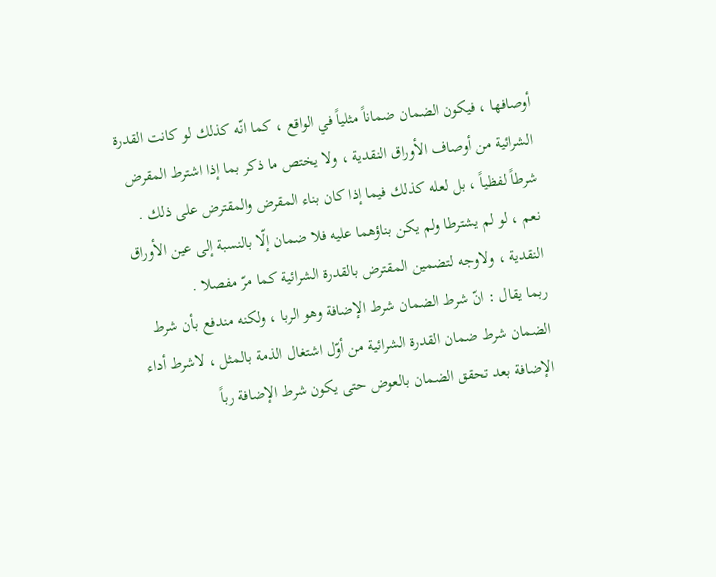أوصافها ، فيكون الضمان ضماناً مثلياً في الواقع ، كما انّه كذلك لو كانت القدرة الشرائية من أوصاف الأوراق النقدية ، ولا يختص ما ذكر بما إذا اشترط المقرض شرطاً لفظياً ، بل لعله كذلك فيما إذا كان بناء المقرض والمقترض على ذلك .
نعم ، لو لم يشترطا ولم يكن بناؤهما عليه فلا ضمان إلّا بالنسبة إلى عين الأوراق النقدية ، ولاوجه لتضمين المقترض بالقدرة الشرائية كما مرّ مفصلا .
ربما يقال : انّ شرط الضمان شرط الإضافة وهو الربا ، ولكنه مندفع بأن شرط الضمان شرط ضمان القدرة الشرائية من أوّل اشتغال الذمة بالمثل ، لاشرط أداء الإضافة بعد تحقق الضمان بالعوض حتى يكون شرط الإضافة رباً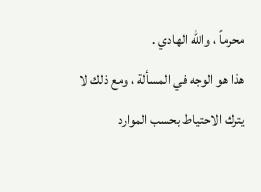محرماً ، والله الهادي .
هذا هو الوجه في المسألة ، ومع ذلك لا يترك الاحتياط بحسب الموارد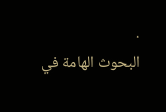.
البحوث الهامة في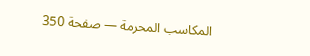المكاسب المحرمة — صفحة 350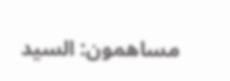مساهمون: السيد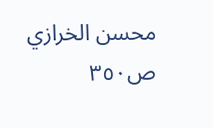محسن الخرازي
ص٣٥٠